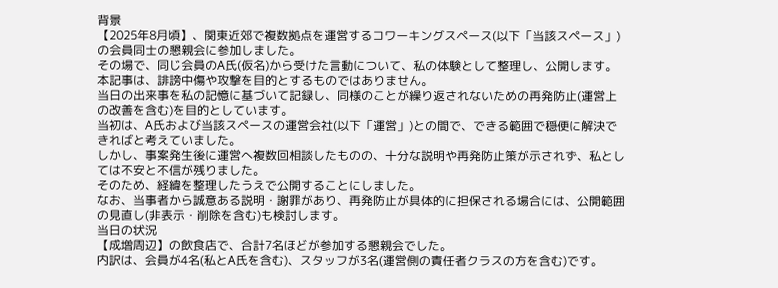背景
【2025年8月頃】、関東近郊で複数拠点を運営するコワーキングスペース(以下「当該スペース」)の会員同士の懇親会に参加しました。
その場で、同じ会員のA氏(仮名)から受けた言動について、私の体験として整理し、公開します。
本記事は、誹謗中傷や攻撃を目的とするものではありません。
当日の出来事を私の記憶に基づいて記録し、同様のことが繰り返されないための再発防止(運営上の改善を含む)を目的としています。
当初は、A氏および当該スペースの運営会社(以下「運営」)との間で、できる範囲で穏便に解決できればと考えていました。
しかし、事案発生後に運営へ複数回相談したものの、十分な説明や再発防止策が示されず、私としては不安と不信が残りました。
そのため、経緯を整理したうえで公開することにしました。
なお、当事者から誠意ある説明・謝罪があり、再発防止が具体的に担保される場合には、公開範囲の見直し(非表示・削除を含む)も検討します。
当日の状況
【成増周辺】の飲食店で、合計7名ほどが参加する懇親会でした。
内訳は、会員が4名(私とA氏を含む)、スタッフが3名(運営側の責任者クラスの方を含む)です。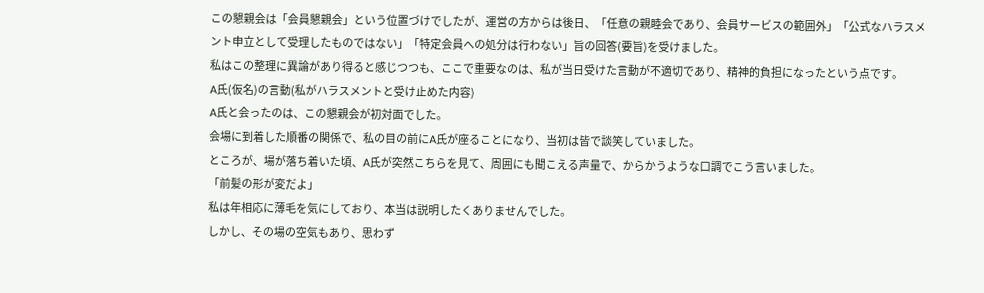この懇親会は「会員懇親会」という位置づけでしたが、運営の方からは後日、「任意の親睦会であり、会員サービスの範囲外」「公式なハラスメント申立として受理したものではない」「特定会員への処分は行わない」旨の回答(要旨)を受けました。
私はこの整理に異論があり得ると感じつつも、ここで重要なのは、私が当日受けた言動が不適切であり、精神的負担になったという点です。
A氏(仮名)の言動(私がハラスメントと受け止めた内容)
A氏と会ったのは、この懇親会が初対面でした。
会場に到着した順番の関係で、私の目の前にA氏が座ることになり、当初は皆で談笑していました。
ところが、場が落ち着いた頃、A氏が突然こちらを見て、周囲にも聞こえる声量で、からかうような口調でこう言いました。
「前髪の形が変だよ」
私は年相応に薄毛を気にしており、本当は説明したくありませんでした。
しかし、その場の空気もあり、思わず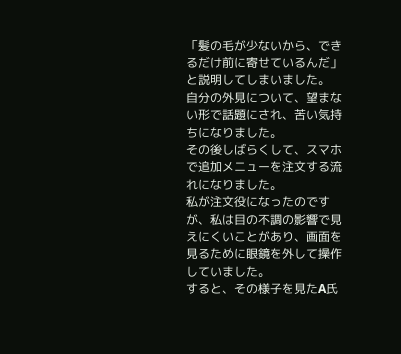「髪の毛が少ないから、できるだけ前に寄せているんだ」
と説明してしまいました。
自分の外見について、望まない形で話題にされ、苦い気持ちになりました。
その後しばらくして、スマホで追加メニューを注文する流れになりました。
私が注文役になったのですが、私は目の不調の影響で見えにくいことがあり、画面を見るために眼鏡を外して操作していました。
すると、その様子を見たA氏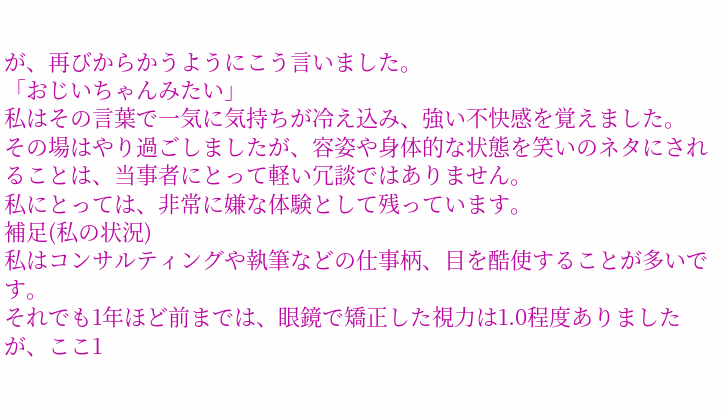が、再びからかうようにこう言いました。
「おじいちゃんみたい」
私はその言葉で一気に気持ちが冷え込み、強い不快感を覚えました。
その場はやり過ごしましたが、容姿や身体的な状態を笑いのネタにされることは、当事者にとって軽い冗談ではありません。
私にとっては、非常に嫌な体験として残っています。
補足(私の状況)
私はコンサルティングや執筆などの仕事柄、目を酷使することが多いです。
それでも1年ほど前までは、眼鏡で矯正した視力は1.0程度ありましたが、ここ1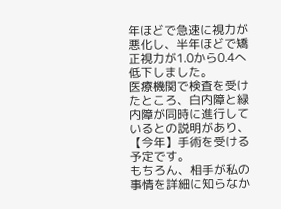年ほどで急速に視力が悪化し、半年ほどで矯正視力が1.0から0.4へ低下しました。
医療機関で検査を受けたところ、白内障と緑内障が同時に進行しているとの説明があり、【今年】手術を受ける予定です。
もちろん、相手が私の事情を詳細に知らなか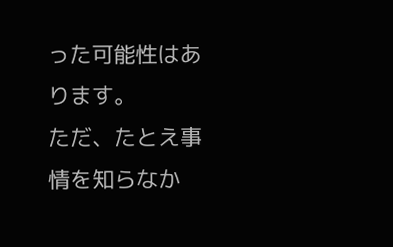った可能性はあります。
ただ、たとえ事情を知らなか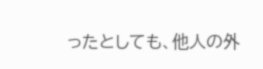ったとしても、他人の外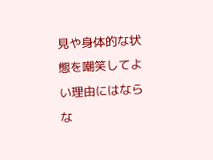見や身体的な状態を嘲笑してよい理由にはならな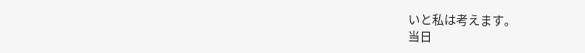いと私は考えます。
当日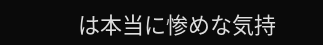は本当に惨めな気持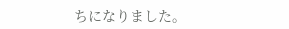ちになりました。